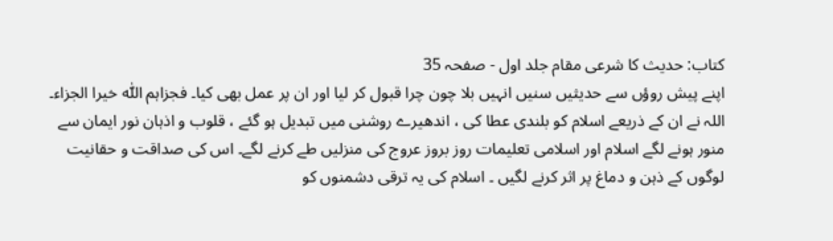کتاب: حدیث کا شرعی مقام جلد اول - صفحہ 35
اپنے پیش روؤں سے حدیثیں سنیں انہیں بلا چون چرا قبول کر لیا اور ان پر عمل بھی کیا۔ فجزاہم اللّٰه خیرا الجزاء۔ اللہ نے ان کے ذریعے اسلام کو بلندی عطا کی ، اندھیرے روشنی میں تبدیل ہو گئے ، قلوب و اذہان نور ایمان سے منور ہونے لگے اسلام اور اسلامی تعلیمات روز بروز عروج کی منزلیں طے کرنے لگے۔ اس کی صداقت و حقانیت لوگوں کے ذہن و دماغ پر اثر کرنے لگیں ۔ اسلام کی یہ ترقی دشمنوں کو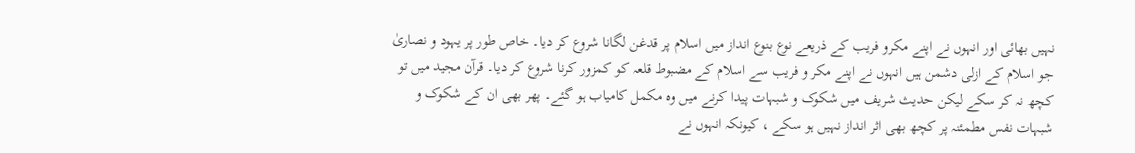نہیں بھائی اور انہوں نے اپنے مکرو فریب کے ذریعے نوع بنوع انداز میں اسلام پر قدغن لگانا شروع کر دیا۔ خاص طور پر یہود و نصاریٰ جو اسلام کے ازلی دشمن ہیں انہوں نے اپنے مکر و فریب سے اسلام کے مضبوط قلعہ کو کمزور کرنا شروع کر دیا۔ قرآن مجید میں تو کچھ نہ کر سکے لیکن حدیث شریف میں شکوک و شبہات پیدا کرنے میں وہ مکمل کامیاب ہو گئے۔ پھر بھی ان کے شکوک و شبہات نفس مطمئنہ پر کچھ بھی اثر انداز نہیں ہو سکے ، کیونکہ انہوں نے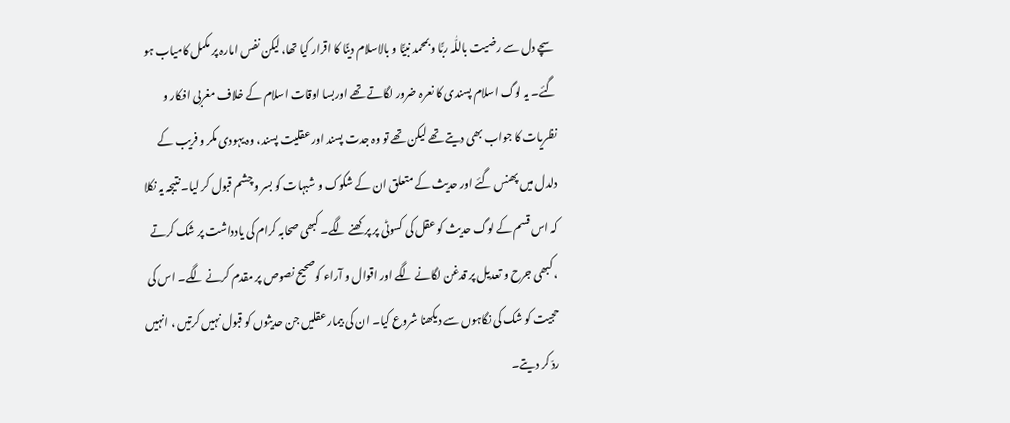سچے دل سے رضیت باللّٰہ ربًّا و بمحمد نبیًّا و بالاسلام دینًا کا اقرار کیا تھا، لیکن نفس امارہ پر مکمل کامیاب ہو گئے۔ یہ لوگ اسلام پسندی کا نعرہ ضرور لگاتے تھے اوربسا اوقات اسلام کے خلاف مغربی افکار و نظریات کا جواب بھی دیتے تھے لیکن تھے تو وہ جدت پسند اور عقلیت پسند، وہ یہودی مکر و فریب کے دلدل میں پھنس گئے اور حدیث کے متعلق ان کے شکوک و شبہات کو بسر و چشم قبول کر لیا۔ نتیجہ یہ نکلا کہ اس قسم کے لوگ حدیث کو عقل کی کسوٹی پر پرکھنے لگے۔ کبھی صحابہ کرام کی یادداشت پر شک کرتے ، کبھی جرح و تعدیل پر قدغن لگانے لگے اور اقوال و آراء کوصحیح نصوص پر مقدم کرنے لگے۔ اس کی حجیت کو شک کی نگاہوں سے دیکھنا شروع کیا۔ ان کی بیمار عقلیں جن حدیثوں کو قبول نہیں کرتیں ، انہیں ردّ کر دیتے۔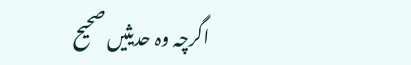اگرچہ وہ حدیثیں صحیح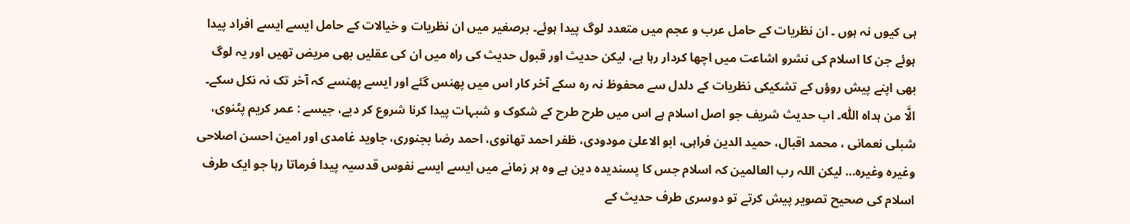ہی کیوں نہ ہوں ۔ ان نظریات کے حامل عرب و عجم میں متعدد لوگ پیدا ہوئے۔ برصغیر میں ان نظریات و خیالات کے حامل ایسے ایسے افراد پیدا ہوئے جن کا اسلام کی نشرو اشاعت میں اچھا کردار رہا ہے، لیکن حدیث اور قبول حدیث کی راہ میں ان کی عقلیں بھی مریض تھیں اور یہ لوگ بھی اپنے پیش روؤں کے تشکیکی نظریات کے دلدل سے محفوظ نہ رہ سکے آخر کار اس میں پھنس گئے اور ایسے پھنسے کہ آخر تک نہ نکل سکے۔ الَّا من ہداہ اللّٰہ۔ اب حدیث شریف جو اصل اسلام ہے اس میں طرح طرح کے شکوک و شبہات پیدا کرنا شروع کر دیے، جیسے : عمر کریم پٹنوی، شبلی نعمانی ، محمد اقبال، حمید الدین فراہی، ابو الاعلیٰ مودودی، ظفر احمد تھانوی، احمد رضا بجنوری، جاوید غامدی اور امین احسن اصلاحی وغیرہ وغیرہ… لیکن اللہ رب العالمین کہ اسلام جس کا پسندیدہ دین ہے وہ ہر زمانے میں ایسے ایسے نفوس قدسیہ پیدا فرماتا رہا جو ایک طرف اسلام کی صحیح تصویر پیش کرتے تو دوسری طرف حدیث کے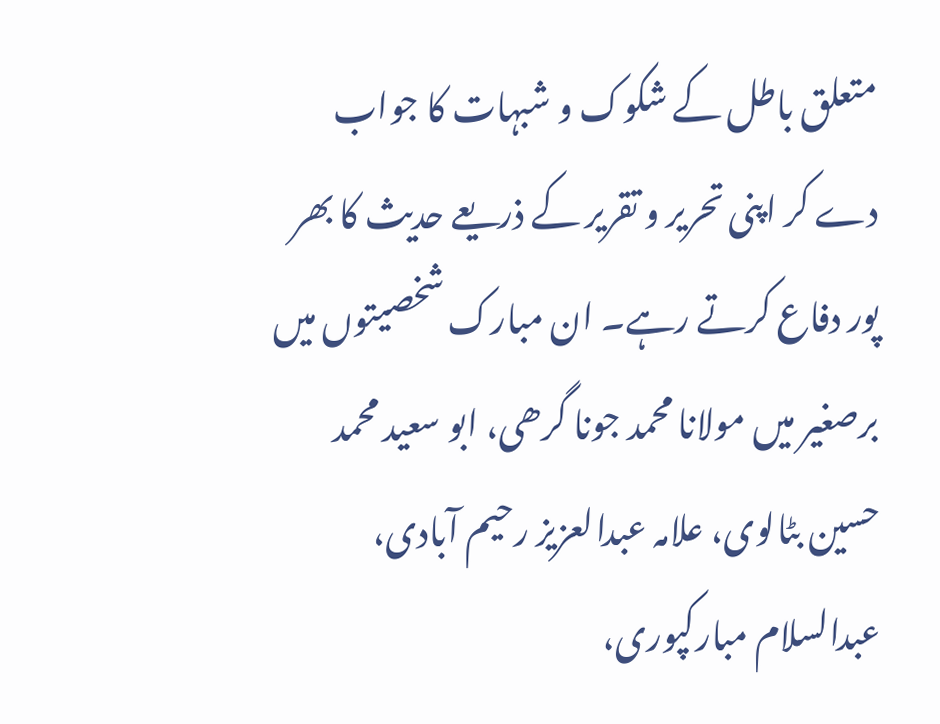متعلق باطل کے شکوک و شبہات کا جواب دے کر اپنی تحریر و تقریر کے ذریعے حدیث کا بھر پور دفاع کرتے رہے۔ ان مبارک شخصیتوں میں برصغیر میں مولانا محمد جونا گرھی، ابو سعید محمد حسین بٹالوی، علامہ عبدالعزیز رحیم آبادی، عبدالسلام مبارکپوری،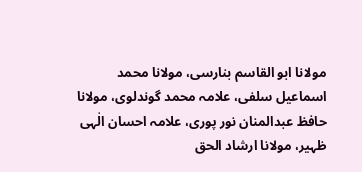مولانا ابو القاسم بنارسی، مولانا محمد اسماعیل سلفی، علامہ محمد گوندلوی، مولانا حافظ عبدالمنان نور پوری، علامہ احسان الٰہی ظہیر، مولانا ارشاد الحق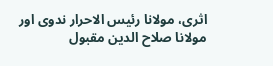اثری، مولانا رئیس الاحرار ندوی اور مولانا صلاح الدین مقبول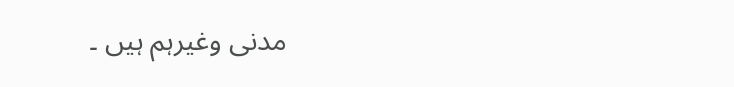مدنی وغیرہم ہیں ۔